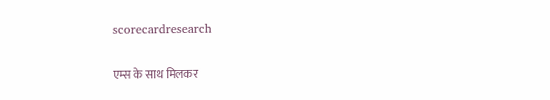scorecardresearch


एम्स के साथ मिलकर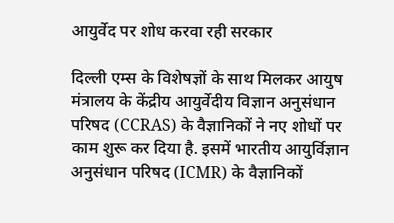आयुर्वेद पर शोध करवा रही सरकार

दिल्ली एम्स के विशेषज्ञों के साथ मिलकर आयुष मंत्रालय के केंद्रीय आयुर्वेदीय विज्ञान अनुसंधान परिषद (CCRAS) के वैज्ञानिकों ने नए शोधों पर काम शुरू कर दिया है. इसमें भारतीय आयुर्विज्ञान अनुसंधान परिषद (ICMR) के वैज्ञानिकों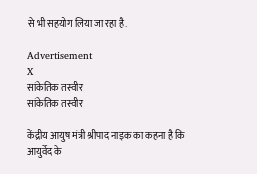से भी सहयोग लिया जा रहा है.

Advertisement
X
सांकेतिक तस्वीर
सांकेतिक तस्वीर

केंद्रीय आयुष मंत्री श्रीपाद नाइक का कहना है कि आयुर्वेद के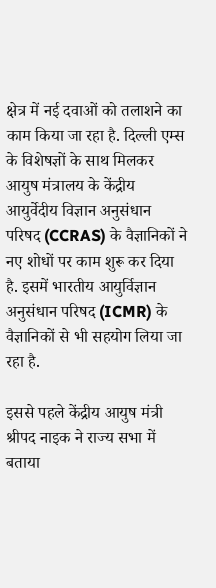क्षेत्र में नई दवाओं को तलाशने का काम किया जा रहा है. दिल्ली एम्स के विशेषज्ञों के साथ मिलकर आयुष मंत्रालय के केंद्रीय आयुर्वेदीय विज्ञान अनुसंधान परिषद (CCRAS) के वैज्ञानिकों ने नए शोधों पर काम शुरू कर दिया है. इसमें भारतीय आयुर्विज्ञान अनुसंधान परिषद (ICMR) के वैज्ञानिकों से भी सहयोग लिया जा रहा है.

इससे पहले केंद्रीय आयुष मंत्री श्रीपद नाइक ने राज्य सभा में बताया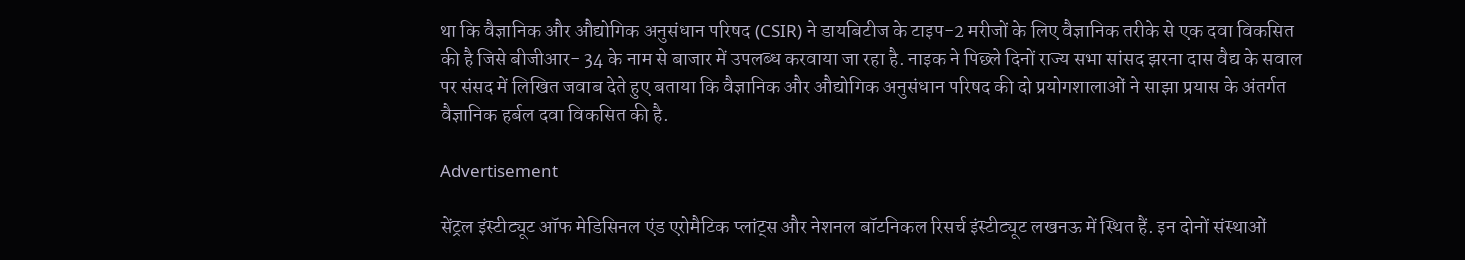था कि वैज्ञानिक और औद्योगिक अनुसंधान परिषद (CSIR) ने डायबिटीज के टाइप-2 मरीजों के लिए वैज्ञानिक तरीके से एक दवा विकसित की है जिसे बीजीआर- 34 के नाम से बाजार में उपलब्ध करवाया जा रहा है. नाइक ने पिछ्ले दिनों राज्य सभा सांसद झरना दास वैद्य के सवाल पर संसद में लिखित जवाब देते हुए बताया कि वैज्ञानिक और औद्योगिक अनुसंधान परिषद की दो प्रयोगशालाओं ने साझा प्रयास के अंतर्गत वैज्ञानिक हर्बल दवा विकसित की है.

Advertisement

सेंट्रल इंस्टीट्यूट ऑफ मेडिसिनल एंड एरोमैटिक प्लांट्स और नेशनल बॉटनिकल रिसर्च इंस्टीट्यूट लखनऊ में स्थित हैं. इन दोनों संस्थाओं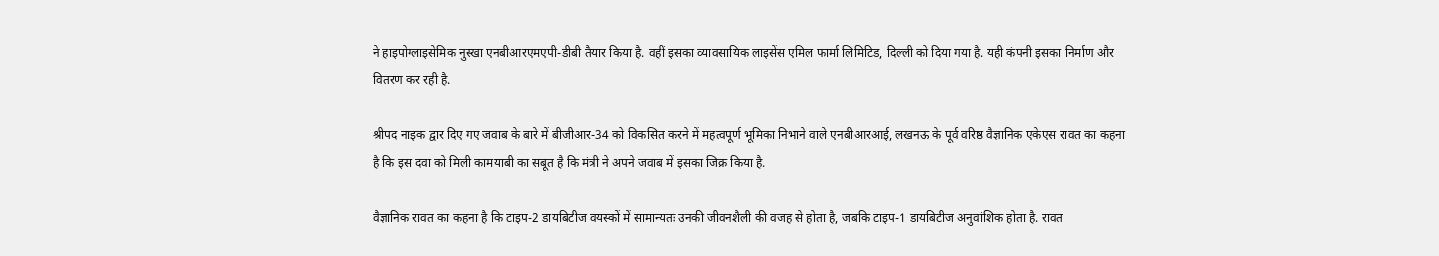ने हाइपोग्लाइसेमिक नुस्खा एनबीआरएमएपी-डीबी तैयार किया है. वहीं इसका व्यावसायिक लाइसेंस एमिल फार्मा लिमिटिड, दिल्ली को दिया गया है. यही कंपनी इसका निर्माण और वितरण कर रही है.

श्रीपद नाइक द्वार दिए गए जवाब के बारे में बीजीआर-34 को विकसित करने में महत्वपूर्ण भूमिका निभाने वाले एनबीआरआई, लखनऊ के पूर्व वरिष्ठ वैज्ञानिक एकेएस रावत का कहना है कि इस दवा को मिली कामयाबी का सबूत है कि मंत्री ने अपने जवाब में इसका जिक्र किया है.

वैज्ञानिक रावत का कहना है कि टाइप-2 डायबिटीज वयस्कों में सामान्यतः उनकी जीवनशैली की वजह से होता है, जबकि टाइप-1 डायबिटीज अनुवांशिक होता है. रावत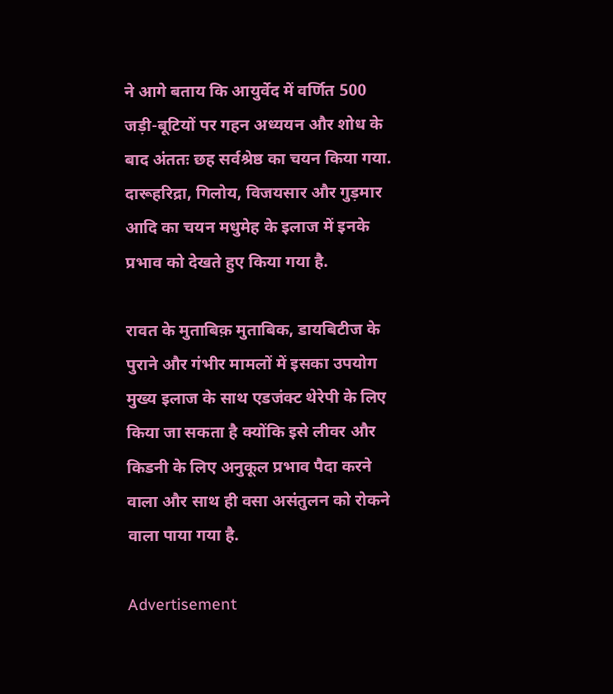ने आगे बताय कि आयुर्वेद में वर्णित 500 जड़ी-बूटियों पर गहन अध्ययन और शोध के बाद अंततः छह सर्वश्रेष्ठ का चयन किया गया. दारूहरिद्रा, गिलोय, विजयसार और गुड़मार आदि का चयन मधुमेह के इलाज में इनके प्रभाव को देखते हुए किया गया है.

रावत के मुताबिक़ मुताबिक, डायबिटीज के पुराने और गंभीर मामलों में इसका उपयोग मुख्य इलाज के साथ एडजंक्ट थेरेपी के लिए किया जा सकता है क्योंकि इसे लीवर और किडनी के लिए अनुकूल प्रभाव पैदा करने वाला और साथ ही वसा असंतुलन को रोकने वाला पाया गया है.

Advertisement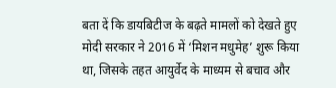बता दें कि डायबिटीज के बढ़ते मामलों को देखते हुए मोदी सरकार ने 2016 में ‘मिशन मधुमेह’ शुरू किया था, जिसके तहत आयुर्वेद के माध्यम से बचाव और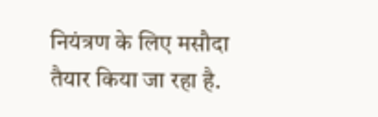नियंत्रण के लिए मसौदा तैयार किया जा रहा है.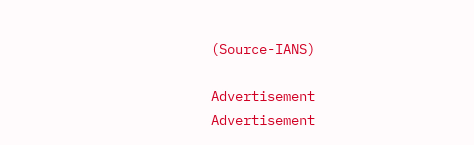(Source-IANS)

Advertisement
Advertisement